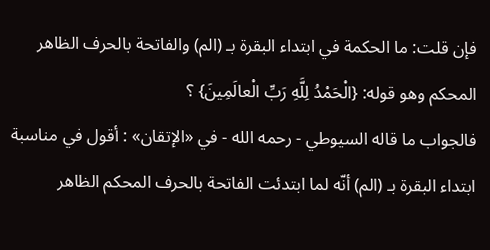فإن قلت: ما الحكمة في ابتداء البقرة بـ (الم) والفاتحة بالحرف الظاهر المحكم وهو قوله: {الْحَمْدُ لِلَّهِ رَبِّ الْعالَمِينَ} ؟
فالجواب ما قاله السيوطي - رحمه الله - في «الإتقان» : أقول في مناسبة ابتداء البقرة بـ (الم) أنّه لما ابتدئت الفاتحة بالحرف المحكم الظاهر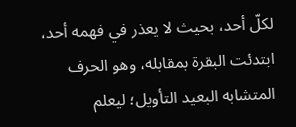لكلّ أحد، بحيث لا يعذر في فهمه أحد، ابتدئت البقرة بمقابله، وهو الحرف المتشابه البعيد التأويل؛ ليعلم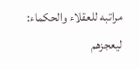مراتبه للعقلاء والحكماء: ليعجزهم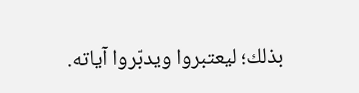بذلك؛ ليعتبروا ويدبّروا آياته.